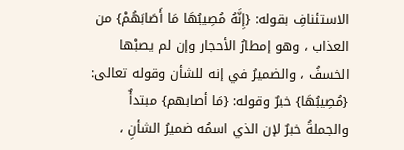الاستئنافِ بقوله: {إِنَّهُ مُصِيبُهَا مَا أَصَابَهُمْ} من العذاب ، وهو إمطارُ الأحجار وإن لم يصبْها الخسفُ ، والضميرُ في إنه للشأن وقوله تعالى: {مُصِيبُهَا} خبرٌ وقوله: {مَا أصابهم} مبتدأٌ والجملةُ خبرٌ لإن الذي اسمُه ضميرُ الشأنِ ،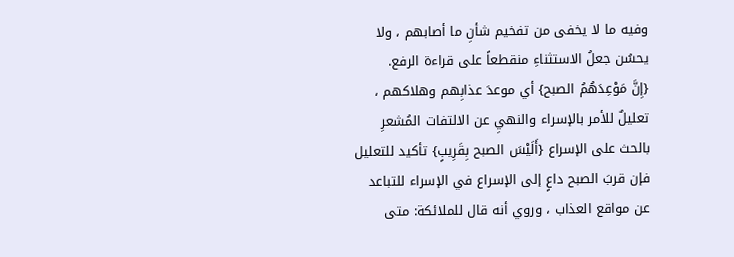وفيه ما لا يخفى من تفخيم شأنِ ما أصابهم ، ولا يحسُن جعلُ الاستثناءِ منقطعاً على قراءة الرفع.
{إِنَّ مَوْعِدَهُمُ الصبح} أي موعدَ عذابِهم وهلاكهم ، تعليلٌ للأمر بالإسراء والنهيِ عن الالتفات المُشعرِ بالحث على الإسراع {أَلَيْسَ الصبح بِقَرِيبٍ} تأكيد للتعليل فإن قربَ الصبح داعٍ إلى الإسراع في الإسراء للتباعد عن مواقع العذاب ، وروي أنه قال للملائكة: متى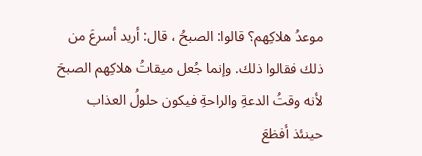موعدُ هلاكِهم؟ قالوا: الصبحُ ، قال: أريد أسرعَ من ذلك فقالوا ذلك. وإنما جُعل ميقاتُ هلاكِهم الصبحَ لأنه وقتُ الدعةِ والراحةِ فيكون حلولُ العذاب حينئذ أفظعَ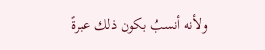ولأنه أنسبُ بكون ذلك عبرةً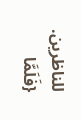للناظرين.
{فَلَمَّا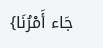جَاء أَمْرُنَا}